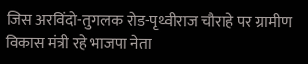जिस अरविंदो-तुगलक रोड-पृथ्वीराज चौराहे पर ग्रामीण विकास मंत्री रहे भाजपा नेता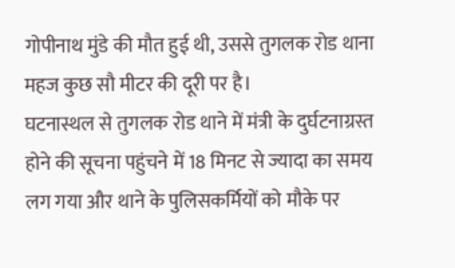गोपीनाथ मुंडे की मौत हुई थी, उससे तुगलक रोड थाना महज कुछ सौ मीटर की दूरी पर है।
घटनास्थल से तुगलक रोड थाने में मंत्री के दुर्घटनाग्रस्त होने की सूचना पहुंचने में 18 मिनट से ज्यादा का समय लग गया और थाने के पुलिसकर्मियों को मौके पर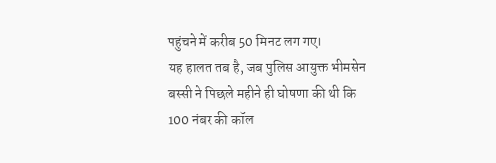पहुंचने में करीब 50 मिनट लग गए।
यह हालत तब है, जब पुलिस आयुक्त भीमसेन बस्सी ने पिछले महीने ही घोषणा की थी कि 100 नंबर की कॉल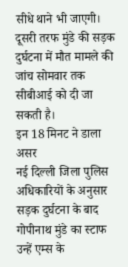सीधे थाने भी जाएगी। दूसरी तरफ मुंडे की सड़क दुर्घटना में मौत मामले की जांच सोमवार तक सीबीआई को दी जा सकती है।
इन 18 मिनट ने डाला असर
नई दिल्ली जिला पुलिस अधिकारियों के अनुसार सड़क दुर्घटना के बाद गोपीनाथ मुंडे का स्टाफ उन्हें एम्स के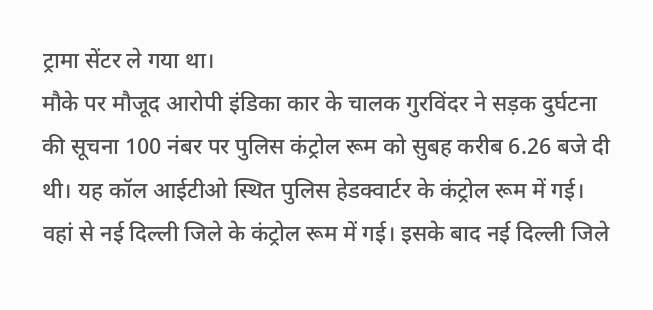ट्रामा सेंटर ले गया था।
मौके पर मौजूद आरोपी इंडिका कार के चालक गुरविंदर ने सड़क दुर्घटना की सूचना 100 नंबर पर पुलिस कंट्रोल रूम को सुबह करीब 6.26 बजे दी थी। यह कॉल आईटीओ स्थित पुलिस हेडक्वार्टर के कंट्रोल रूम में गई।
वहां से नई दिल्ली जिले के कंट्रोल रूम में गई। इसके बाद नई दिल्ली जिले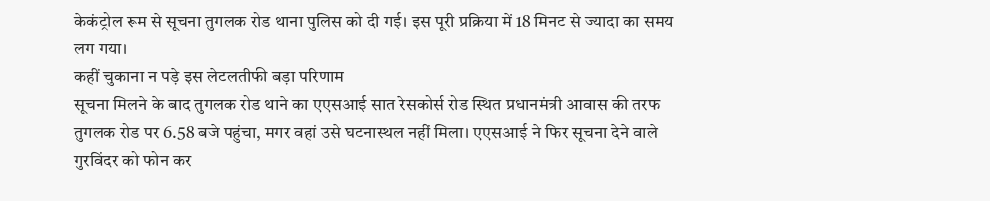केकंट्रोल रूम से सूचना तुगलक रोड थाना पुलिस को दी गई। इस पूरी प्रक्रिया में 18 मिनट से ज्यादा का समय लग गया।
कहीं चुकाना न पड़े इस लेटलतीफी बड़ा परिणाम
सूचना मिलने के बाद तुगलक रोड थाने का एएसआई सात रेसकोर्स रोड स्थित प्रधानमंत्री आवास की तरफ तुगलक रोड पर 6.58 बजे पहुंचा, मगर वहां उसे घटनास्थल नहीं मिला। एएसआई ने फिर सूचना देने वाले गुरविंदर को फोन कर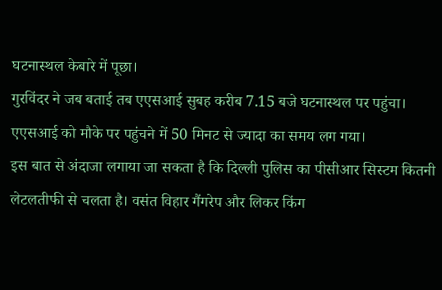घटनास्थल केबारे में पूछा।
गुरविंदर ने जब बताई तब एएसआई सुबह करीब 7.15 बजे घटनास्थल पर पहुंचा। एएसआई को मौके पर पहुंचने में 50 मिनट से ज्यादा का समय लग गया।
इस बात से अंदाजा लगाया जा सकता है कि दिल्ली पुलिस का पीसीआर सिस्टम कितनी लेटलतीफी से चलता है। वसंत विहार गैंगरेप और लिकर किंग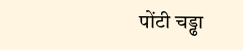पोंटी चड्ढा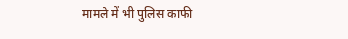मामले में भी पुलिस काफी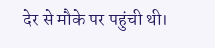देर से मौके पर पहुंची थी।